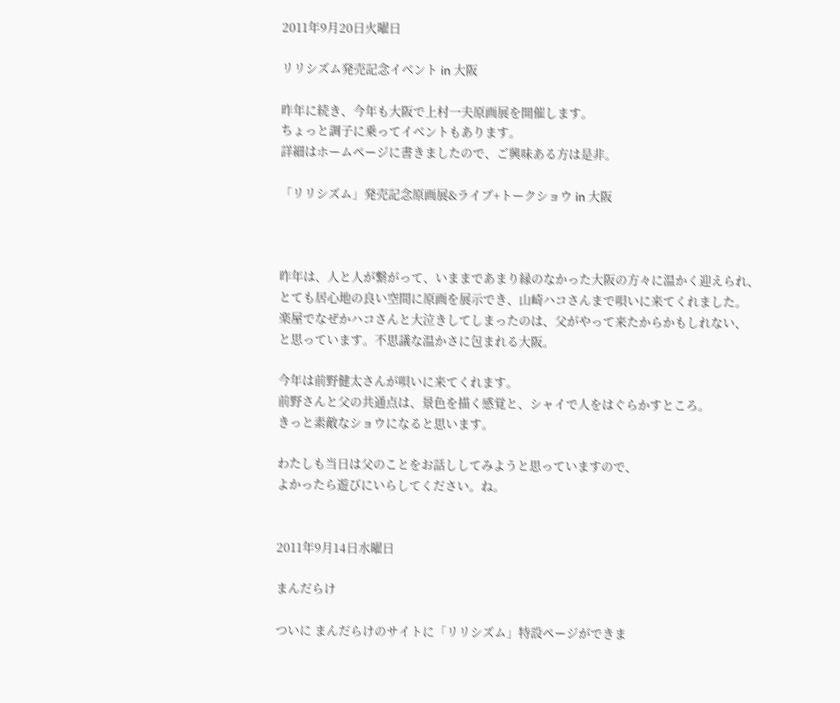2011年9月20日火曜日

リリシズム発売記念イベント in 大阪

昨年に続き、今年も大阪で上村一夫原画展を開催します。
ちょっと調子に乗ってイベントもあります。
詳細はホームページに書きましたので、ご興味ある方は是非。

「リリシズム」発売記念原画展&ライブ+トークショウ in 大阪



昨年は、人と人が繋がって、いままであまり縁のなかった大阪の方々に温かく迎えられ、
とても居心地の良い空間に原画を展示でき、山崎ハコさんまで唄いに来てくれました。
楽屋でなぜかハコさんと大泣きしてしまったのは、父がやって来たからかもしれない、
と思っています。不思議な温かさに包まれる大阪。

今年は前野健太さんが唄いに来てくれます。
前野さんと父の共通点は、景色を描く感覚と、シャイで人をはぐらかすところ。
きっと素敵なショウになると思います。

わたしも当日は父のことをお話ししてみようと思っていますので、
よかったら遊びにいらしてください。ね。


2011年9月14日水曜日

まんだらけ

ついに まんだらけのサイトに「リリシズム」特設ページができま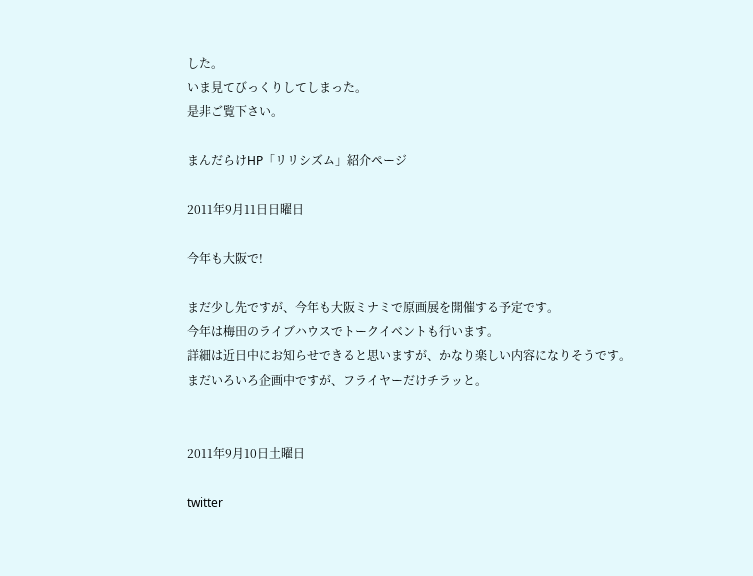した。
いま見てびっくりしてしまった。
是非ご覧下さい。

まんだらけHP「リリシズム」紹介ページ

2011年9月11日日曜日

今年も大阪で!

まだ少し先ですが、今年も大阪ミナミで原画展を開催する予定です。
今年は梅田のライブハウスでトークイベントも行います。
詳細は近日中にお知らせできると思いますが、かなり楽しい内容になりそうです。
まだいろいろ企画中ですが、フライヤーだけチラッと。


2011年9月10日土曜日

twitter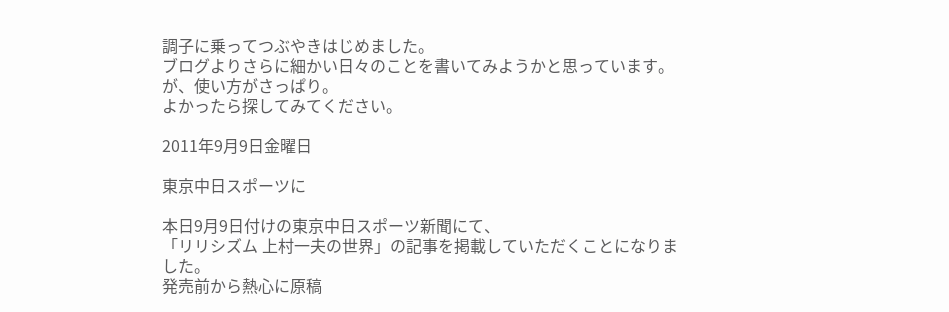調子に乗ってつぶやきはじめました。
ブログよりさらに細かい日々のことを書いてみようかと思っています。
が、使い方がさっぱり。
よかったら探してみてください。

2011年9月9日金曜日

東京中日スポーツに

本日9月9日付けの東京中日スポーツ新聞にて、
「リリシズム 上村一夫の世界」の記事を掲載していただくことになりました。
発売前から熱心に原稿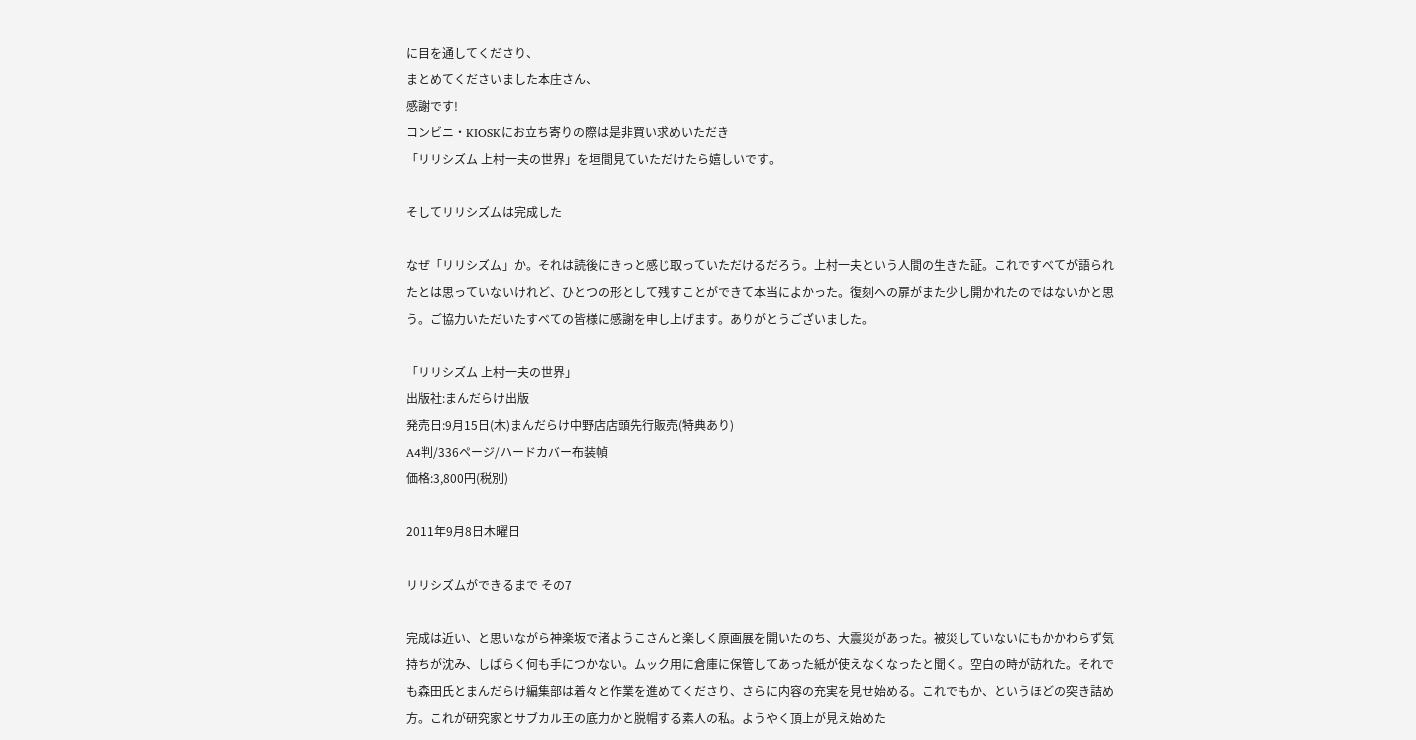に目を通してくださり、
まとめてくださいました本庄さん、
感謝です!
コンビニ・KIOSKにお立ち寄りの際は是非買い求めいただき
「リリシズム 上村一夫の世界」を垣間見ていただけたら嬉しいです。

そしてリリシズムは完成した

なぜ「リリシズム」か。それは読後にきっと感じ取っていただけるだろう。上村一夫という人間の生きた証。これですべてが語られたとは思っていないけれど、ひとつの形として残すことができて本当によかった。復刻への扉がまた少し開かれたのではないかと思う。ご協力いただいたすべての皆様に感謝を申し上げます。ありがとうございました。

「リリシズム 上村一夫の世界」
出版社:まんだらけ出版
発売日:9月15日(木)まんだらけ中野店店頭先行販売(特典あり)
A4判/336ページ/ハードカバー布装幀
価格:3,800円(税別)

2011年9月8日木曜日

リリシズムができるまで その7

完成は近い、と思いながら神楽坂で渚ようこさんと楽しく原画展を開いたのち、大震災があった。被災していないにもかかわらず気持ちが沈み、しばらく何も手につかない。ムック用に倉庫に保管してあった紙が使えなくなったと聞く。空白の時が訪れた。それでも森田氏とまんだらけ編集部は着々と作業を進めてくださり、さらに内容の充実を見せ始める。これでもか、というほどの突き詰め方。これが研究家とサブカル王の底力かと脱帽する素人の私。ようやく頂上が見え始めた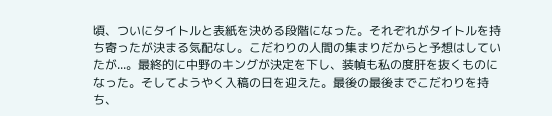頃、ついにタイトルと表紙を決める段階になった。それぞれがタイトルを持ち寄ったが決まる気配なし。こだわりの人間の集まりだからと予想はしていたが...。最終的に中野のキングが決定を下し、装幀も私の度肝を抜くものになった。そしてようやく入稿の日を迎えた。最後の最後までこだわりを持ち、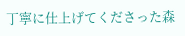丁寧に仕上げてくださった森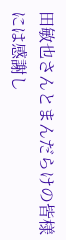田敏也さんとまんだらけの皆様には感謝し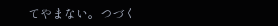てやまない。つづく